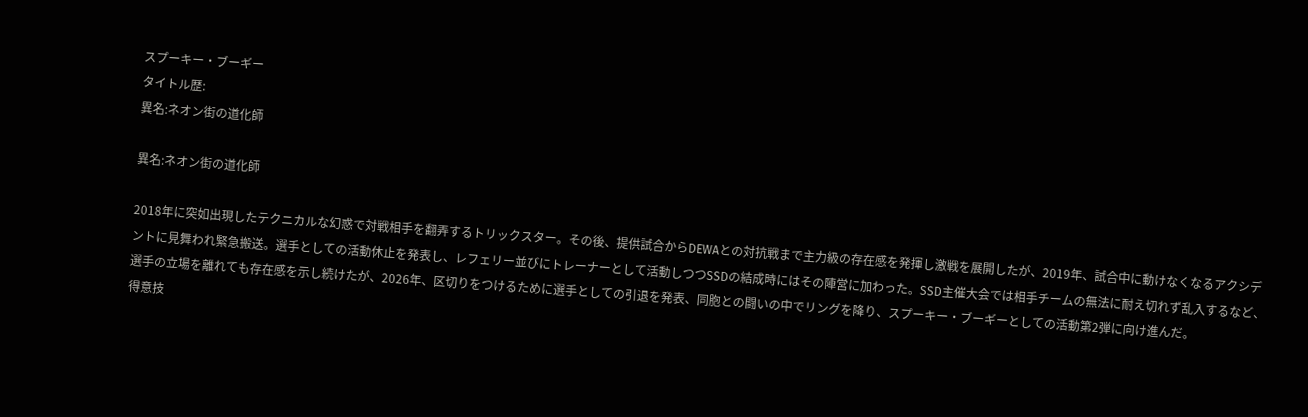スプーキー・ブーギー
タイトル歴:
異名:ネオン街の道化師

異名:ネオン街の道化師

2018年に突如出現したテクニカルな幻惑で対戦相手を翻弄するトリックスター。その後、提供試合からDEWAとの対抗戦まで主力級の存在感を発揮し激戦を展開したが、2019年、試合中に動けなくなるアクシデントに見舞われ緊急搬送。選手としての活動休止を発表し、レフェリー並びにトレーナーとして活動しつつSSDの結成時にはその陣営に加わった。SSD主催大会では相手チームの無法に耐え切れず乱入するなど、選手の立場を離れても存在感を示し続けたが、2026年、区切りをつけるために選手としての引退を発表、同胞との闘いの中でリングを降り、スプーキー・ブーギーとしての活動第2弾に向け進んだ。
得意技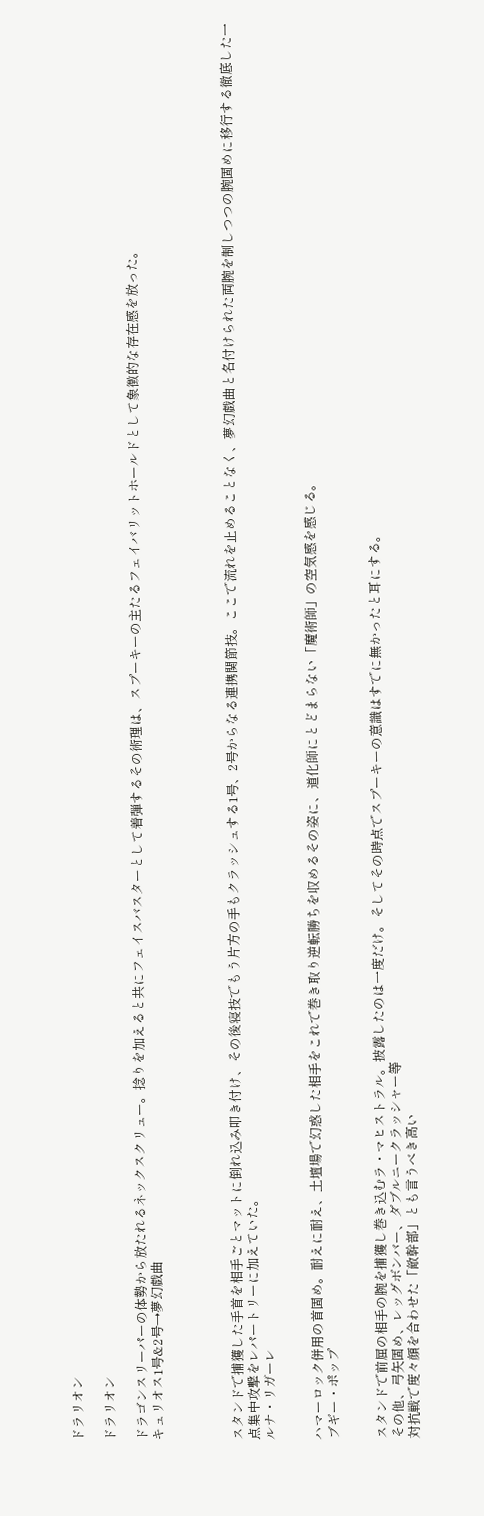ドラリオン

ドラリオン

ドラゴンスリーパーの体勢から放たれるネックスクリュー。捻りを加えると共にフェイスバスターとして着弾するその術理は、スプーキーの主たるフェイバリットホールドとして象徴的な存在感を放った。
キュリオス1号&2号→夢幻戯曲




スタンドで捕獲した手首を相手ごとマットに倒れ込み叩き付け、その後寝技でもう片方の手もクラッシュする1号、2号からなる連携関節技。ここで流れを止めることなく、夢幻戯曲と名付けられた両腕を制しつつの腕固めに移行する徹底した一点集中攻撃をレパートリーに加えていた。
ルナ・リガーレ


ハマーロック併用の首固め。耐えに耐え、土壇場で幻惑した相手をこれで巻き取り逆転勝ちを収めるその姿に、道化師にとどまらない「魔術師」の空気感を感じる。
ブギー・ポップ


スタンドで前屈の相手の腕を捕獲し巻き込むラ・マヒストラル。披露したのは一度だけ。そしてその時点でスプーキーの意識はすでに無かったと耳にする。
その他、弓矢固め、レッグボンバー、ダブルニークラッシャー等
対抗戦で度々顔を合わせた「敵幹部」とも言うべき高い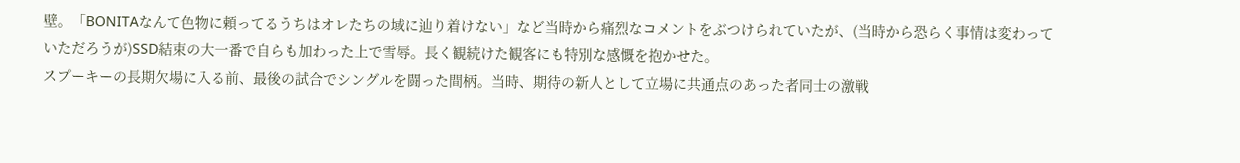壁。「BONITAなんて色物に頼ってるうちはオレたちの域に辿り着けない」など当時から痛烈なコメントをぶつけられていたが、(当時から恐らく事情は変わっていただろうが)SSD結束の大一番で自らも加わった上で雪辱。長く観続けた観客にも特別な感慨を抱かせた。
スプーキーの長期欠場に入る前、最後の試合でシングルを闘った間柄。当時、期待の新人として立場に共通点のあった者同士の激戦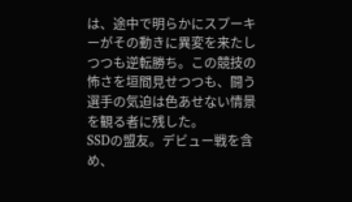は、途中で明らかにスプーキーがその動きに異変を来たしつつも逆転勝ち。この競技の怖さを垣間見せつつも、闘う選手の気迫は色あせない情景を観る者に残した。
SSDの盟友。デビュー戦を含め、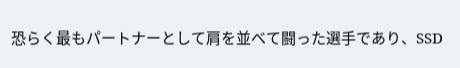恐らく最もパートナーとして肩を並べて闘った選手であり、SSD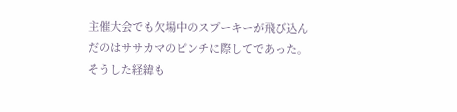主催大会でも欠場中のスプーキーが飛び込んだのはササカマのピンチに際してであった。そうした経緯も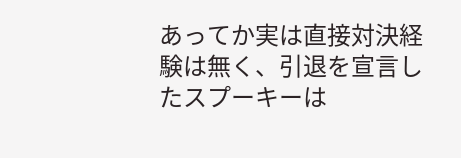あってか実は直接対決経験は無く、引退を宣言したスプーキーは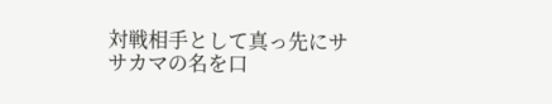対戦相手として真っ先にササカマの名を口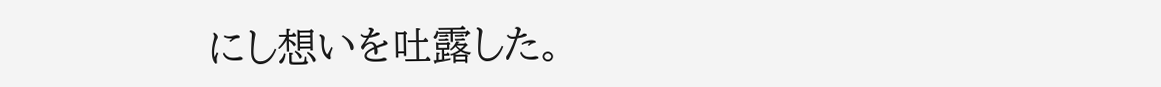にし想いを吐露した。